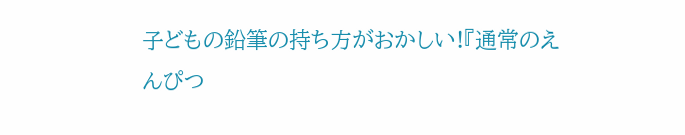子どもの鉛筆の持ち方がおかしい!『通常のえんぴつ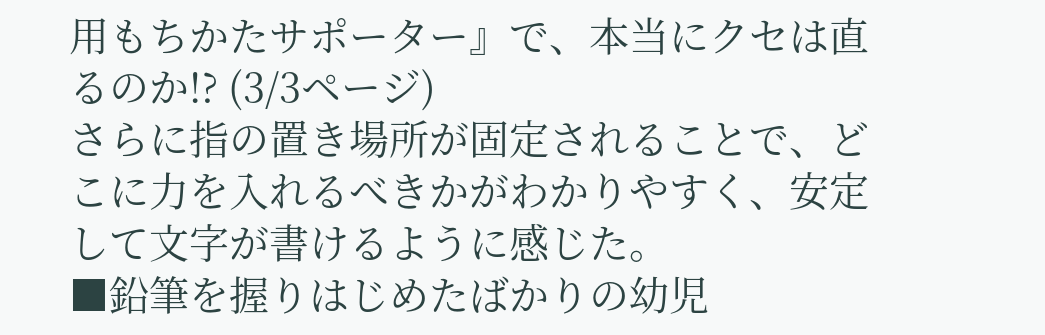用もちかたサポーター』で、本当にクセは直るのか!? (3/3ページ)
さらに指の置き場所が固定されることで、どこに力を入れるべきかがわかりやすく、安定して文字が書けるように感じた。
■鉛筆を握りはじめたばかりの幼児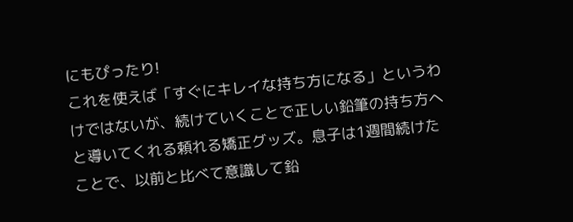にもぴったり!
これを使えば「すぐにキレイな持ち方になる」というわけではないが、続けていくことで正しい鉛筆の持ち方へと導いてくれる頼れる矯正グッズ。息子は1週間続けたことで、以前と比べて意識して鉛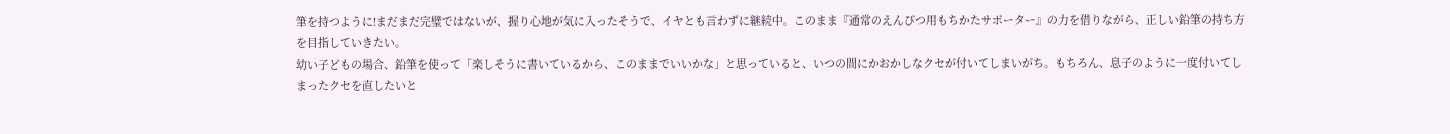筆を持つように!まだまだ完璧ではないが、握り心地が気に入ったそうで、イヤとも言わずに継続中。このまま『通常のえんぴつ用もちかたサポーター』の力を借りながら、正しい鉛筆の持ち方を目指していきたい。
幼い子どもの場合、鉛筆を使って「楽しそうに書いているから、このままでいいかな」と思っていると、いつの間にかおかしなクセが付いてしまいがち。もちろん、息子のように一度付いてしまったクセを直したいと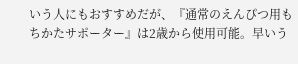いう人にもおすすめだが、『通常のえんぴつ用もちかたサポーター』は2歳から使用可能。早いう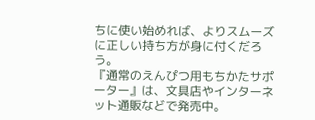ちに使い始めれば、よりスムーズに正しい持ち方が身に付くだろう。
『通常のえんぴつ用もちかたサポーター』は、文具店やインターネット通販などで発売中。